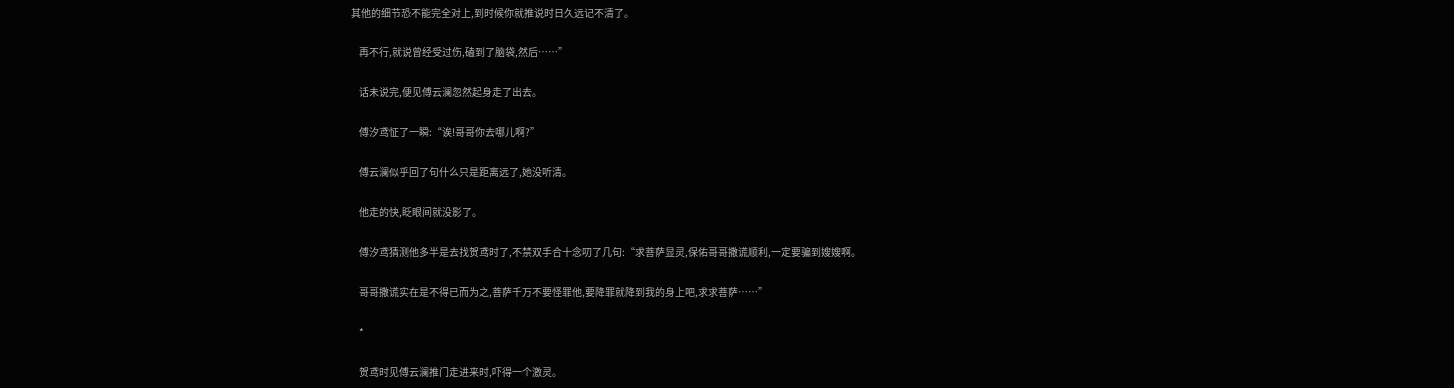其他的细节恐不能完全对上,到时候你就推说时日久远记不清了。

    再不行,就说曾经受过伤,磕到了脑袋,然后……”

    话未说完,便见傅云澜忽然起身走了出去。

    傅汐鸢怔了一瞬:“诶!哥哥你去哪儿啊?”

    傅云澜似乎回了句什么只是距离远了,她没听清。

    他走的快,眨眼间就没影了。

    傅汐鸢猜测他多半是去找贺鸢时了,不禁双手合十念叨了几句:“求菩萨显灵,保佑哥哥撒谎顺利,一定要骗到嫂嫂啊。

    哥哥撒谎实在是不得已而为之,菩萨千万不要怪罪他,要降罪就降到我的身上吧,求求菩萨……”

    *

    贺鸢时见傅云澜推门走进来时,吓得一个激灵。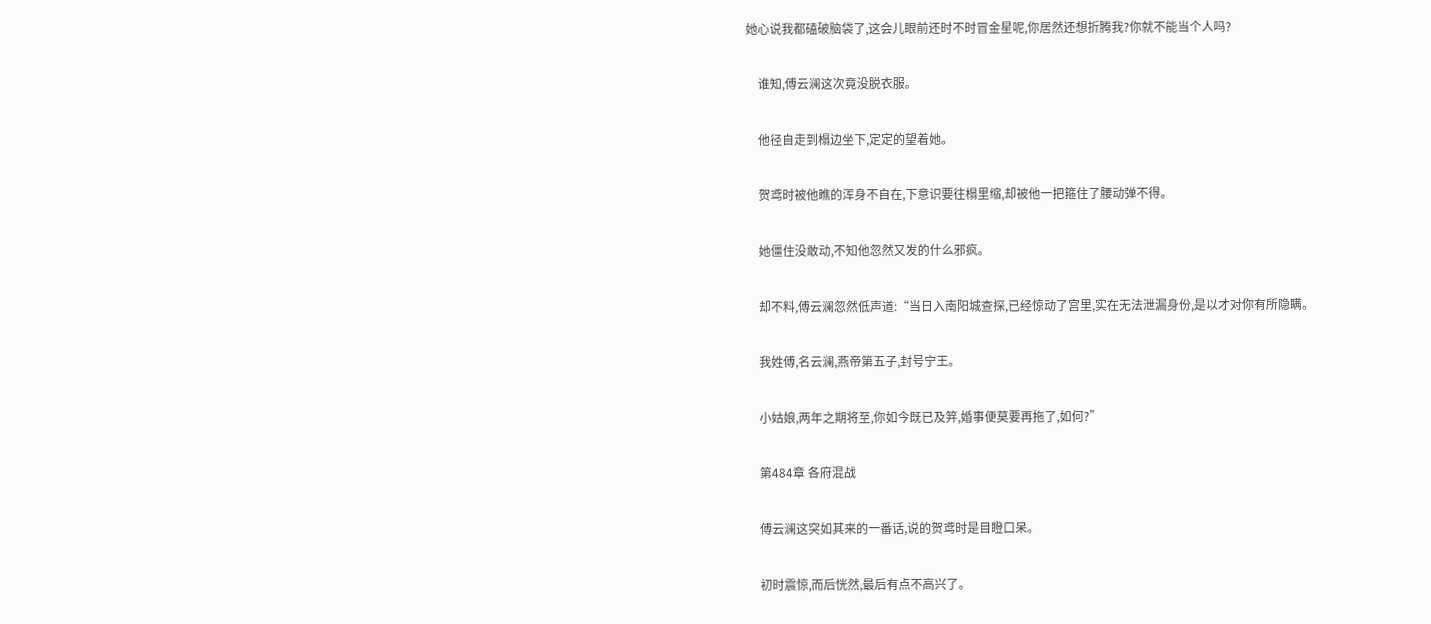她心说我都磕破脑袋了,这会儿眼前还时不时冒金星呢,你居然还想折腾我?你就不能当个人吗?

    谁知,傅云澜这次竟没脱衣服。

    他径自走到榻边坐下,定定的望着她。

    贺鸢时被他瞧的浑身不自在,下意识要往榻里缩,却被他一把箍住了腰动弹不得。

    她僵住没敢动,不知他忽然又发的什么邪疯。

    却不料,傅云澜忽然低声道:“当日入南阳城查探,已经惊动了宫里,实在无法泄漏身份,是以才对你有所隐瞒。

    我姓傅,名云澜,燕帝第五子,封号宁王。

    小姑娘,两年之期将至,你如今既已及笄,婚事便莫要再拖了,如何?”

    第484章 各府混战

    傅云澜这突如其来的一番话,说的贺鸢时是目瞪口呆。

    初时震惊,而后恍然,最后有点不高兴了。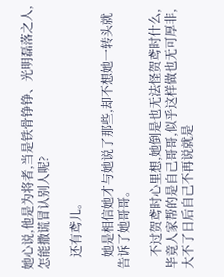她心说,他是为将者,当是铁骨铮铮、光明磊落之人,怎能撒谎冒认别人呢?

    还有鸢儿。

    她是相信她才与她说了那些,却不想她一转头就告诉了她哥哥。

    不过贺鸢时心里想,她倒是也无法怪贺鸢时什么,毕竟人家帮的是自己哥哥,似乎这样做也无可厚非,大不了日后自己不再说就是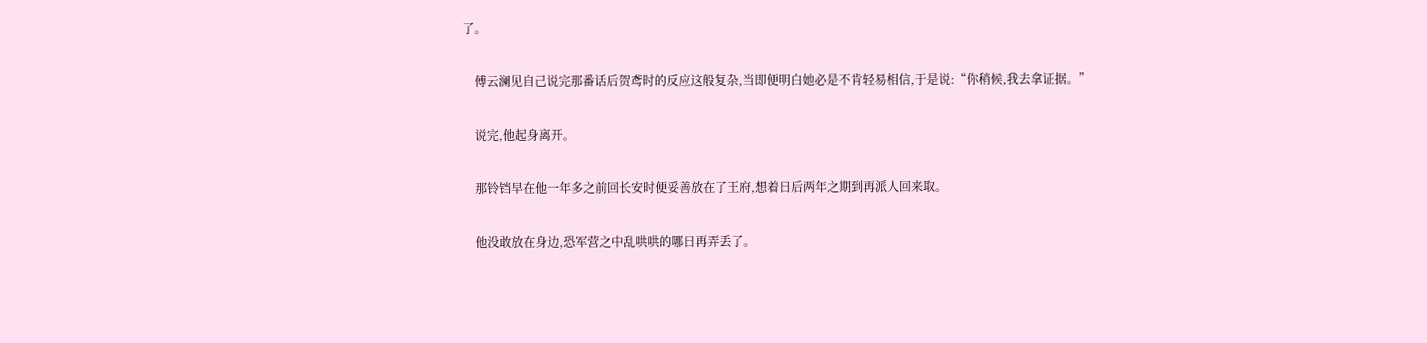了。

    傅云澜见自己说完那番话后贺鸢时的反应这般复杂,当即便明白她必是不肯轻易相信,于是说:“你稍候,我去拿证据。”

    说完,他起身离开。

    那铃铛早在他一年多之前回长安时便妥善放在了王府,想着日后两年之期到再派人回来取。

    他没敢放在身边,恐军营之中乱哄哄的哪日再弄丢了。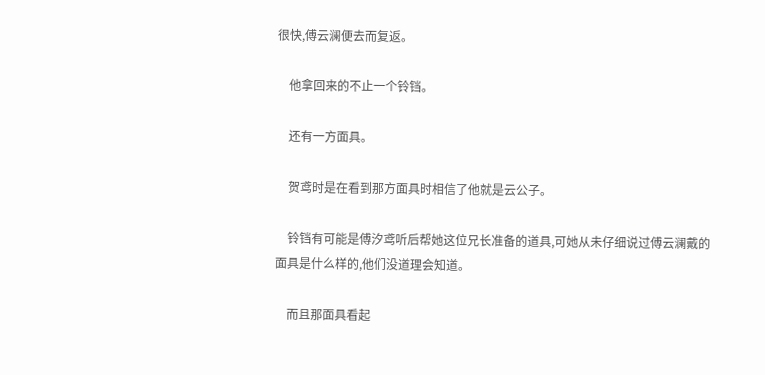很快,傅云澜便去而复返。

    他拿回来的不止一个铃铛。

    还有一方面具。

    贺鸢时是在看到那方面具时相信了他就是云公子。

    铃铛有可能是傅汐鸢听后帮她这位兄长准备的道具,可她从未仔细说过傅云澜戴的面具是什么样的,他们没道理会知道。

    而且那面具看起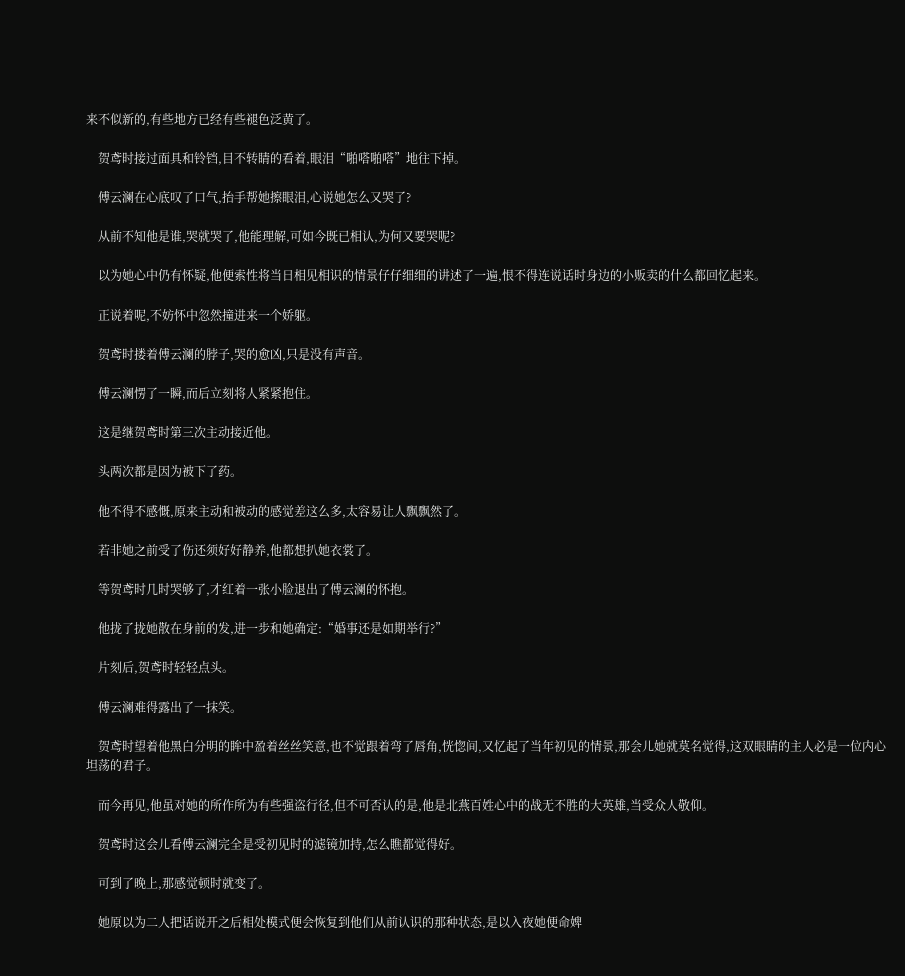来不似新的,有些地方已经有些褪色泛黄了。

    贺鸢时接过面具和铃铛,目不转睛的看着,眼泪“啪嗒啪嗒”地往下掉。

    傅云澜在心底叹了口气,抬手帮她擦眼泪,心说她怎么又哭了?

    从前不知他是谁,哭就哭了,他能理解,可如今既已相认,为何又要哭呢?

    以为她心中仍有怀疑,他便索性将当日相见相识的情景仔仔细细的讲述了一遍,恨不得连说话时身边的小贩卖的什么都回忆起来。

    正说着呢,不妨怀中忽然撞进来一个娇躯。

    贺鸢时搂着傅云澜的脖子,哭的愈凶,只是没有声音。

    傅云澜愣了一瞬,而后立刻将人紧紧抱住。

    这是继贺鸢时第三次主动接近他。

    头两次都是因为被下了药。

    他不得不感慨,原来主动和被动的感觉差这么多,太容易让人飘飘然了。

    若非她之前受了伤还须好好静养,他都想扒她衣裳了。

    等贺鸢时几时哭够了,才红着一张小脸退出了傅云澜的怀抱。

    他拢了拢她散在身前的发,进一步和她确定:“婚事还是如期举行?”

    片刻后,贺鸢时轻轻点头。

    傅云澜难得露出了一抹笑。

    贺鸢时望着他黑白分明的眸中盈着丝丝笑意,也不觉跟着弯了唇角,恍惚间,又忆起了当年初见的情景,那会儿她就莫名觉得,这双眼睛的主人必是一位内心坦荡的君子。

    而今再见,他虽对她的所作所为有些强盗行径,但不可否认的是,他是北燕百姓心中的战无不胜的大英雄,当受众人敬仰。

    贺鸢时这会儿看傅云澜完全是受初见时的滤镜加持,怎么瞧都觉得好。

    可到了晚上,那感觉顿时就变了。

    她原以为二人把话说开之后相处模式便会恢复到他们从前认识的那种状态,是以入夜她便命婢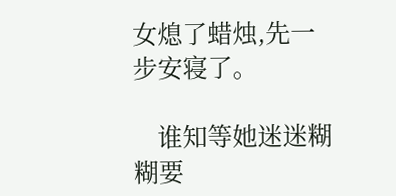女熄了蜡烛,先一步安寝了。

    谁知等她迷迷糊糊要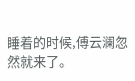睡着的时候,傅云澜忽然就来了。